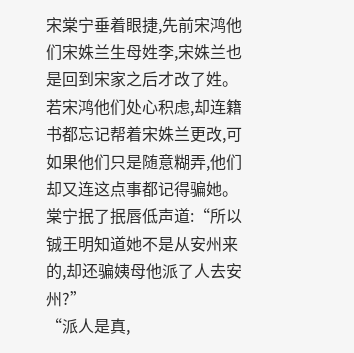宋棠宁垂着眼捷,先前宋鸿他们宋姝兰生母姓李,宋姝兰也是回到宋家之后才改了姓。
若宋鸿他们处心积虑,却连籍书都忘记帮着宋姝兰更改,可如果他们只是随意糊弄,他们却又连这点事都记得骗她。
棠宁抿了抿唇低声道:“所以铖王明知道她不是从安州来的,却还骗姨母他派了人去安州?”
“派人是真,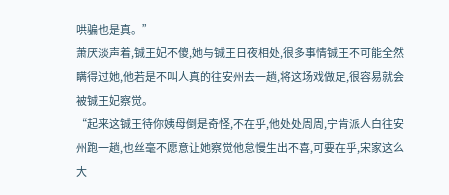哄骗也是真。”
萧厌淡声着,铖王妃不傻,她与铖王日夜相处,很多事情铖王不可能全然瞒得过她,他若是不叫人真的往安州去一趟,将这场戏做足,很容易就会被铖王妃察觉。
“起来这铖王待你姨母倒是奇怪,不在乎,他处处周周,宁肯派人白往安州跑一趟,也丝毫不愿意让她察觉他怠慢生出不喜,可要在乎,宋家这么大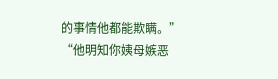的事情他都能欺瞒。”
“他明知你姨母嫉恶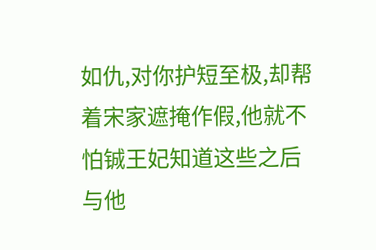如仇,对你护短至极,却帮着宋家遮掩作假,他就不怕铖王妃知道这些之后与他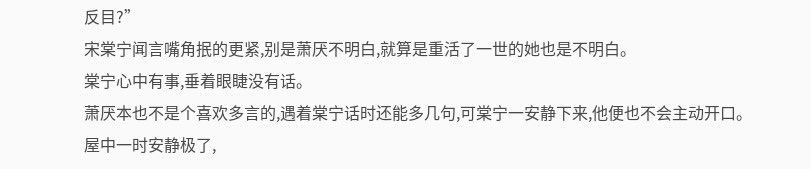反目?”
宋棠宁闻言嘴角抿的更紧,别是萧厌不明白,就算是重活了一世的她也是不明白。
棠宁心中有事,垂着眼睫没有话。
萧厌本也不是个喜欢多言的,遇着棠宁话时还能多几句,可棠宁一安静下来,他便也不会主动开口。
屋中一时安静极了,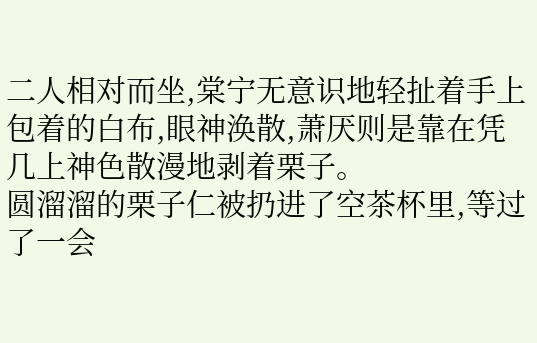二人相对而坐,棠宁无意识地轻扯着手上包着的白布,眼神涣散,萧厌则是靠在凭几上神色散漫地剥着栗子。
圆溜溜的栗子仁被扔进了空茶杯里,等过了一会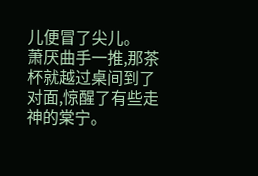儿便冒了尖儿。
萧厌曲手一推,那茶杯就越过桌间到了对面,惊醒了有些走神的棠宁。